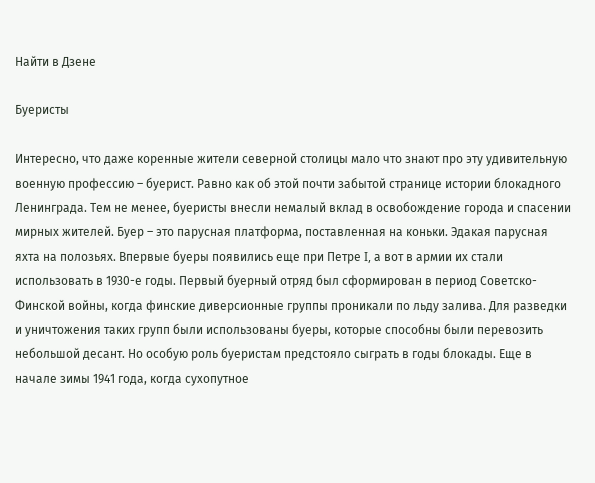Найти в Дзене

Буеристы

Интересно, что даже коренные жители северной столицы мало что знают про эту удивительную военную профессию – буерист. Равно как об этой почти забытой странице истории блокадного Ленинграда. Тем не менее, буеристы внесли немалый вклад в освобождение города и спасении мирных жителей. Буер – это парусная платформа, поставленная на коньки. Эдакая парусная яхта на полозьях. Впервые буеры появились еще при Петре I, а вот в армии их стали использовать в 1930-е годы. Первый буерный отряд был сформирован в период Советско-Финской войны, когда финские диверсионные группы проникали по льду залива. Для разведки и уничтожения таких групп были использованы буеры, которые способны были перевозить небольшой десант. Но особую роль буеристам предстояло сыграть в годы блокады. Еще в начале зимы 1941 года, когда сухопутное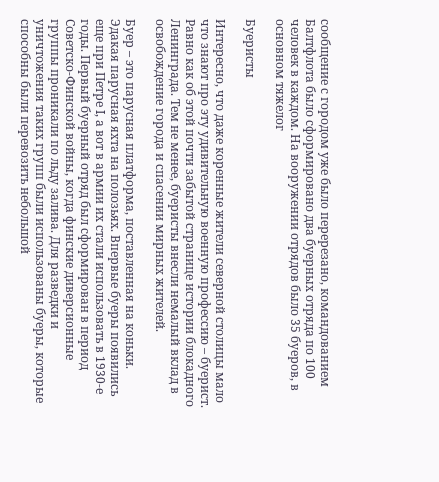сообщение с городом уже было перерезано, командованием Балтфлота было сформировано два буерных отряда по 100 человек в каждом. На вооружении отрядов было 35 буеров, в основном тяжелог

Буеристы

Интересно, что даже коренные жители северной столицы мало что знают про эту удивительную военную профессию – буерист. Равно как об этой почти забытой странице истории блокадного Ленинграда. Тем не менее, буеристы внесли немалый вклад в освобождение города и спасении мирных жителей.

Буер – это парусная платформа, поставленная на коньки. Эдакая парусная яхта на полозьях. Впервые буеры появились еще при Петре I, а вот в армии их стали использовать в 1930-е годы. Первый буерный отряд был сформирован в период Советско-Финской войны, когда финские диверсионные группы проникали по льду залива. Для разведки и уничтожения таких групп были использованы буеры, которые способны были перевозить небольшой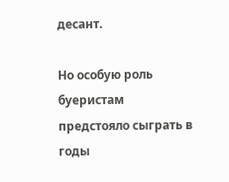десант.

Но особую роль буеристам предстояло сыграть в годы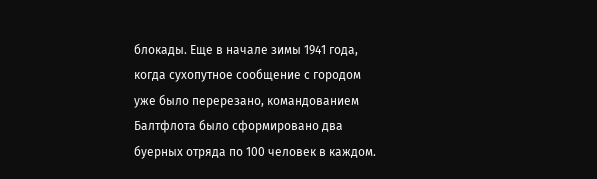блокады. Еще в начале зимы 1941 года, когда сухопутное сообщение с городом уже было перерезано, командованием Балтфлота было сформировано два буерных отряда по 100 человек в каждом.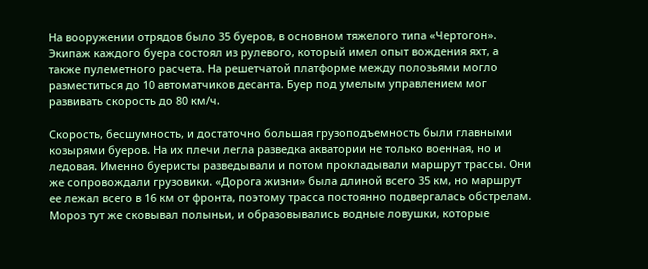На вооружении отрядов было 35 буеров, в основном тяжелого типа «Чертогон». Экипаж каждого буера состоял из рулевого, который имел опыт вождения яхт, а также пулеметного расчета. На решетчатой платформе между полозьями могло разместиться до 10 автоматчиков десанта. Буер под умелым управлением мог развивать скорость до 80 км/ч.

Скорость, бесшумность, и достаточно большая грузоподъемность были главными козырями буеров. На их плечи легла разведка акватории не только военная, но и ледовая. Именно буеристы разведывали и потом прокладывали маршрут трассы. Они же сопровождали грузовики. «Дорога жизни» была длиной всего 35 км, но маршрут ее лежал всего в 16 км от фронта, поэтому трасса постоянно подвергалась обстрелам. Мороз тут же сковывал полыньи, и образовывались водные ловушки, которые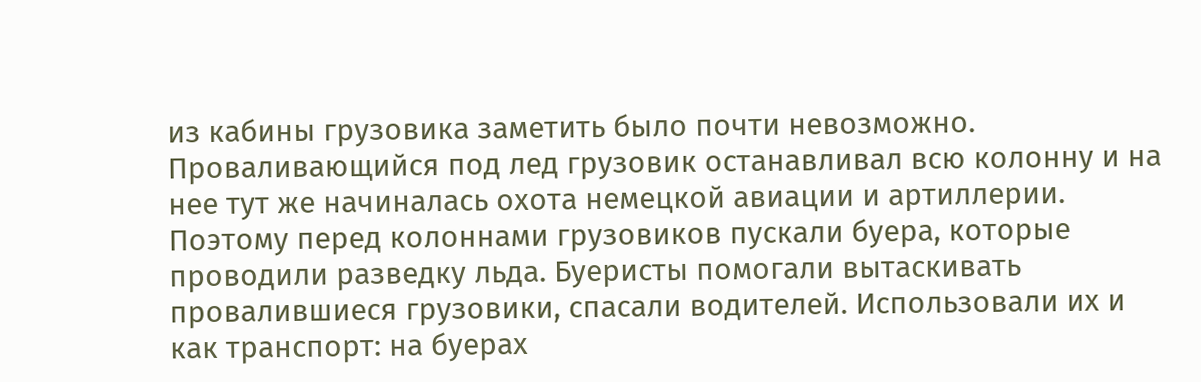из кабины грузовика заметить было почти невозможно. Проваливающийся под лед грузовик останавливал всю колонну и на нее тут же начиналась охота немецкой авиации и артиллерии. Поэтому перед колоннами грузовиков пускали буера, которые проводили разведку льда. Буеристы помогали вытаскивать провалившиеся грузовики, спасали водителей. Использовали их и как транспорт: на буерах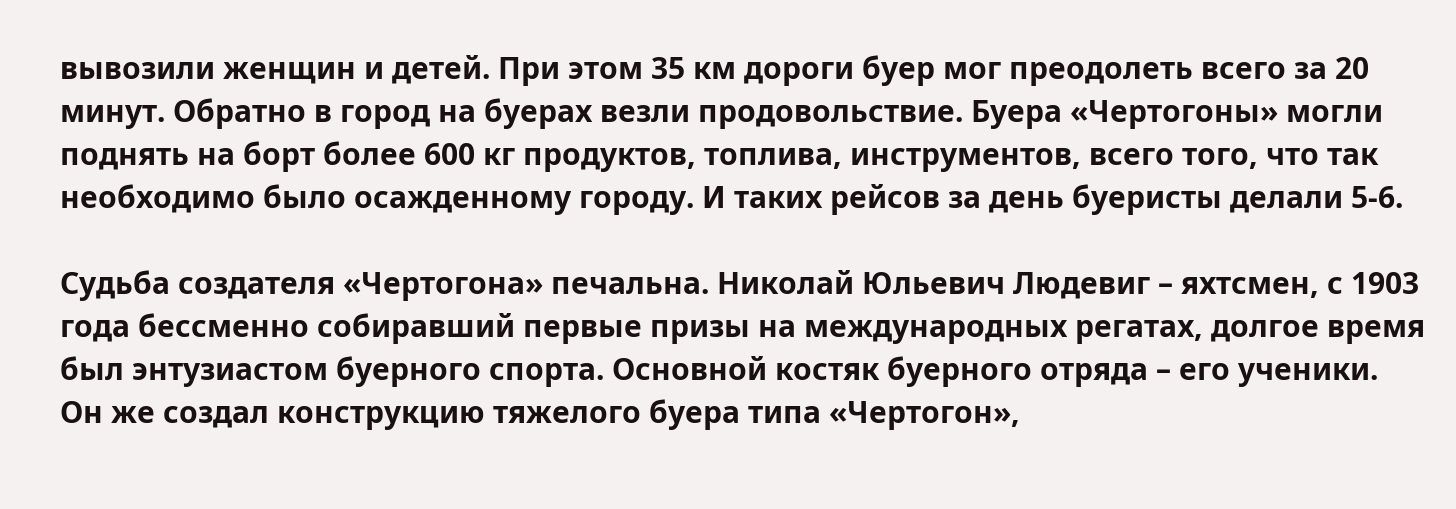вывозили женщин и детей. При этом 35 км дороги буер мог преодолеть всего за 20 минут. Обратно в город на буерах везли продовольствие. Буера «Чертогоны» могли поднять на борт более 600 кг продуктов, топлива, инструментов, всего того, что так необходимо было осажденному городу. И таких рейсов за день буеристы делали 5-6.

Судьба создателя «Чертогона» печальна. Николай Юльевич Людевиг – яхтсмен, с 1903 года бессменно собиравший первые призы на международных регатах, долгое время был энтузиастом буерного спорта. Основной костяк буерного отряда – его ученики. Он же создал конструкцию тяжелого буера типа «Чертогон»,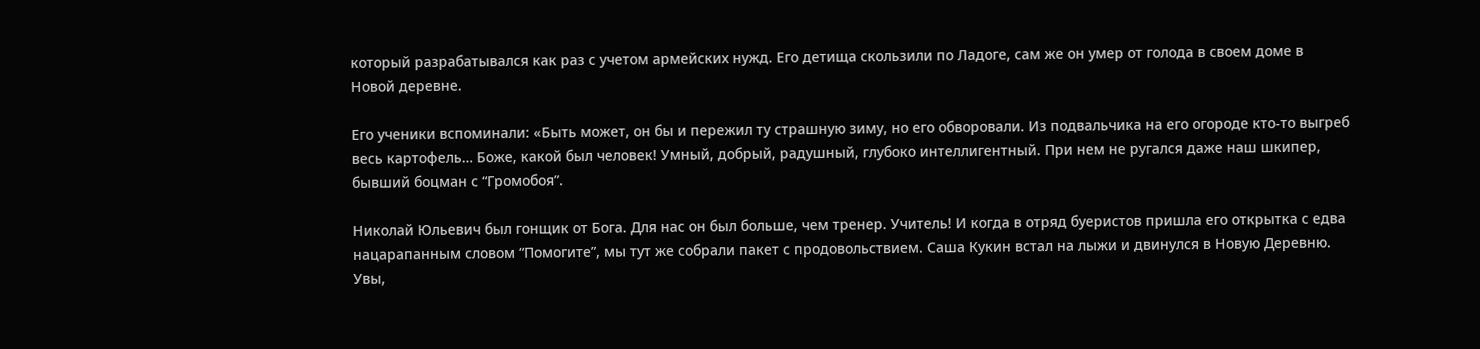который разрабатывался как раз с учетом армейских нужд. Его детища скользили по Ладоге, сам же он умер от голода в своем доме в Новой деревне.

Его ученики вспоминали: «Быть может, он бы и пережил ту страшную зиму, но его обворовали. Из подвальчика на его огороде кто-то выгреб весь картофель… Боже, какой был человек! Умный, добрый, радушный, глубоко интеллигентный. При нем не ругался даже наш шкипер, бывший боцман с “Громобоя”.

Николай Юльевич был гонщик от Бога. Для нас он был больше, чем тренер. Учитель! И когда в отряд буеристов пришла его открытка с едва нацарапанным словом “Помогите”, мы тут же собрали пакет с продовольствием. Саша Кукин встал на лыжи и двинулся в Новую Деревню. Увы,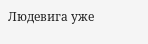Людевига уже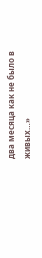два месяца как не было в живых…»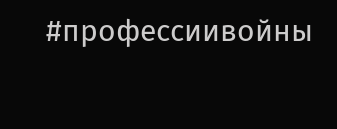#профессиивойны